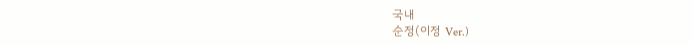국내
순정(이정 Ver.)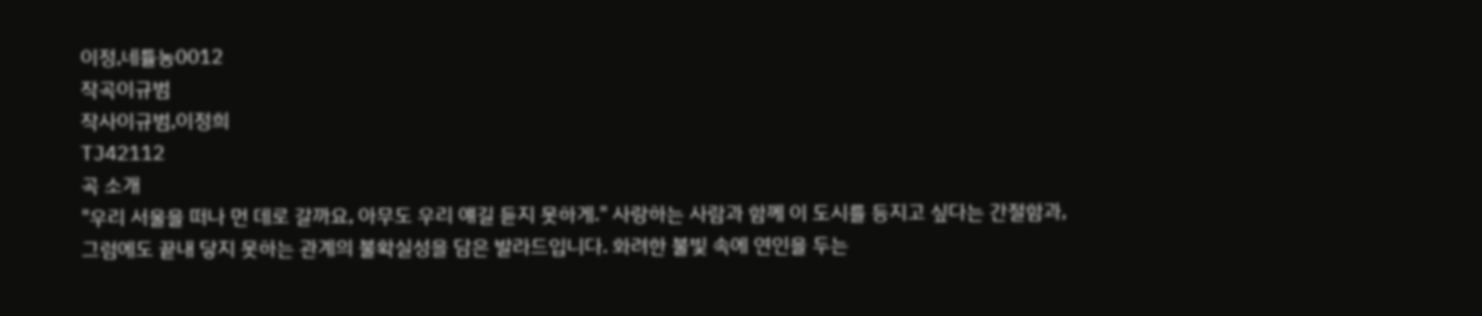이정,네튤농0012
작곡이규범
작사이규범,이정희
TJ42112
곡 소개
"우리 서울을 떠나 먼 데로 갈까요, 아무도 우리 얘길 듣지 못하게." 사랑하는 사람과 함께 이 도시를 등지고 싶다는 간절함과, 그럼에도 끝내 닿지 못하는 관계의 불확실성을 담은 발라드입니다. 화려한 불빛 속에 연인을 두는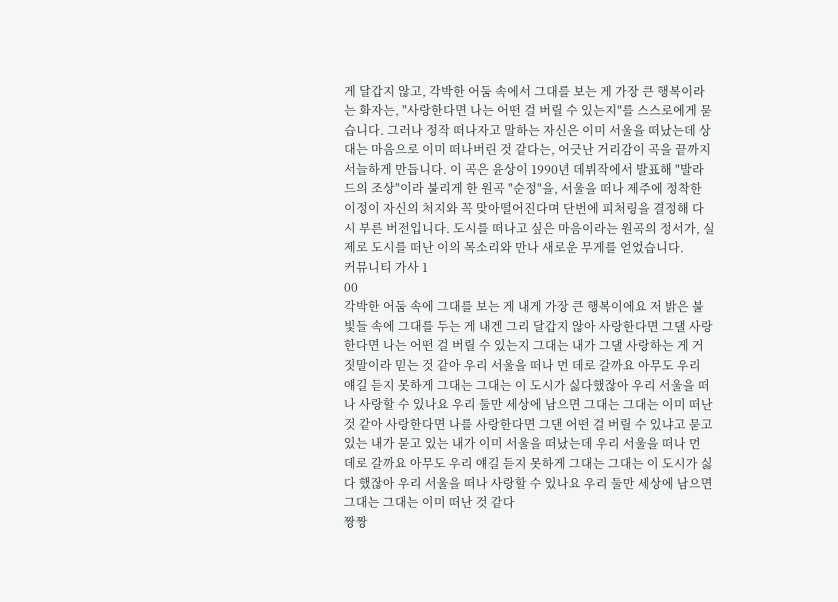게 달갑지 않고, 각박한 어둠 속에서 그대를 보는 게 가장 큰 행복이라는 화자는, "사랑한다면 나는 어떤 걸 버릴 수 있는지"를 스스로에게 묻습니다. 그러나 정작 떠나자고 말하는 자신은 이미 서울을 떠났는데 상대는 마음으로 이미 떠나버린 것 같다는, 어긋난 거리감이 곡을 끝까지 서늘하게 만듭니다. 이 곡은 윤상이 1990년 데뷔작에서 발표해 "발라드의 조상"이라 불리게 한 원곡 "순정"을, 서울을 떠나 제주에 정착한 이정이 자신의 처지와 꼭 맞아떨어진다며 단번에 피처링을 결정해 다시 부른 버전입니다. 도시를 떠나고 싶은 마음이라는 원곡의 정서가, 실제로 도시를 떠난 이의 목소리와 만나 새로운 무게를 얻었습니다.
커뮤니티 가사 1
00
각박한 어둠 속에 그대를 보는 게 내게 가장 큰 행복이에요 저 밝은 불빛들 속에 그대를 두는 게 내겐 그리 달갑지 않아 사랑한다면 그댈 사랑한다면 나는 어떤 걸 버릴 수 있는지 그대는 내가 그댈 사랑하는 게 거짓말이라 믿는 것 같아 우리 서울을 떠나 먼 데로 갈까요 아무도 우리 얘길 듣지 못하게 그대는 그대는 이 도시가 싫다했잖아 우리 서울을 떠나 사랑할 수 있나요 우리 둘만 세상에 남으면 그대는 그대는 이미 떠난 것 같아 사랑한다면 나를 사랑한다면 그댄 어떤 걸 버릴 수 있냐고 묻고 있는 내가 묻고 있는 내가 이미 서울을 떠났는데 우리 서울을 떠나 먼 데로 갈까요 아무도 우리 얘길 듣지 못하게 그대는 그대는 이 도시가 싫다 했잖아 우리 서울을 떠나 사랑할 수 있나요 우리 둘만 세상에 남으면 그대는 그대는 이미 떠난 것 같다
짱짱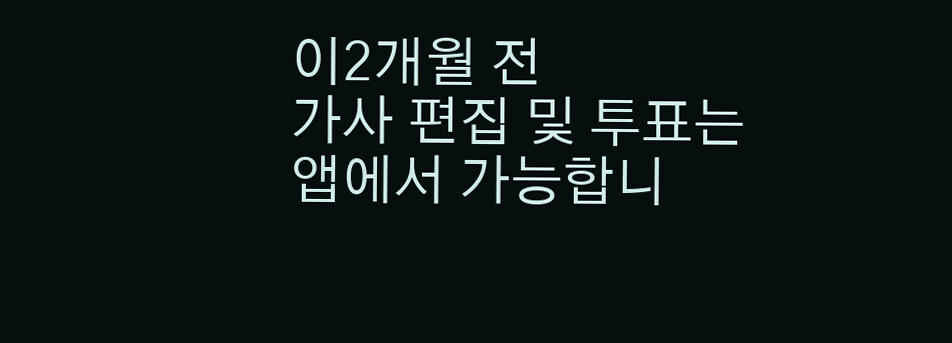이2개월 전
가사 편집 및 투표는 앱에서 가능합니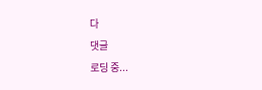다
댓글
로딩 중...